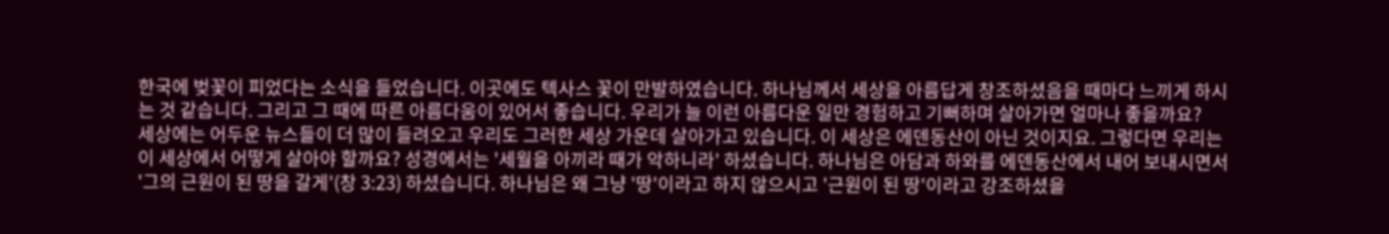한국에 벚꽃이 피었다는 소식을 들었습니다. 이곳에도 텍사스 꽃이 만발하였습니다. 하나님께서 세상을 아름답게 창조하셨음을 때마다 느끼게 하시는 것 같습니다. 그리고 그 때에 따른 아름다움이 있어서 좋습니다. 우리가 늘 이런 아름다운 일만 경험하고 기뻐하며 살아가면 얼마나 좋을까요?
세상에는 어두운 뉴스들이 더 많이 들려오고 우리도 그러한 세상 가운데 살아가고 있습니다. 이 세상은 에덴동산이 아닌 것이지요. 그렇다면 우리는 이 세상에서 어떻게 살아야 할까요? 성경에서는 '세월을 아끼라 때가 악하니라' 하셨습니다. 하나님은 아담과 하와를 에덴동산에서 내어 보내시면서 '그의 근원이 된 땅을 갈게'(창 3:23) 하셨습니다. 하나님은 왜 그냥 '땅'이라고 하지 않으시고 '근원이 된 땅'이라고 강조하셨을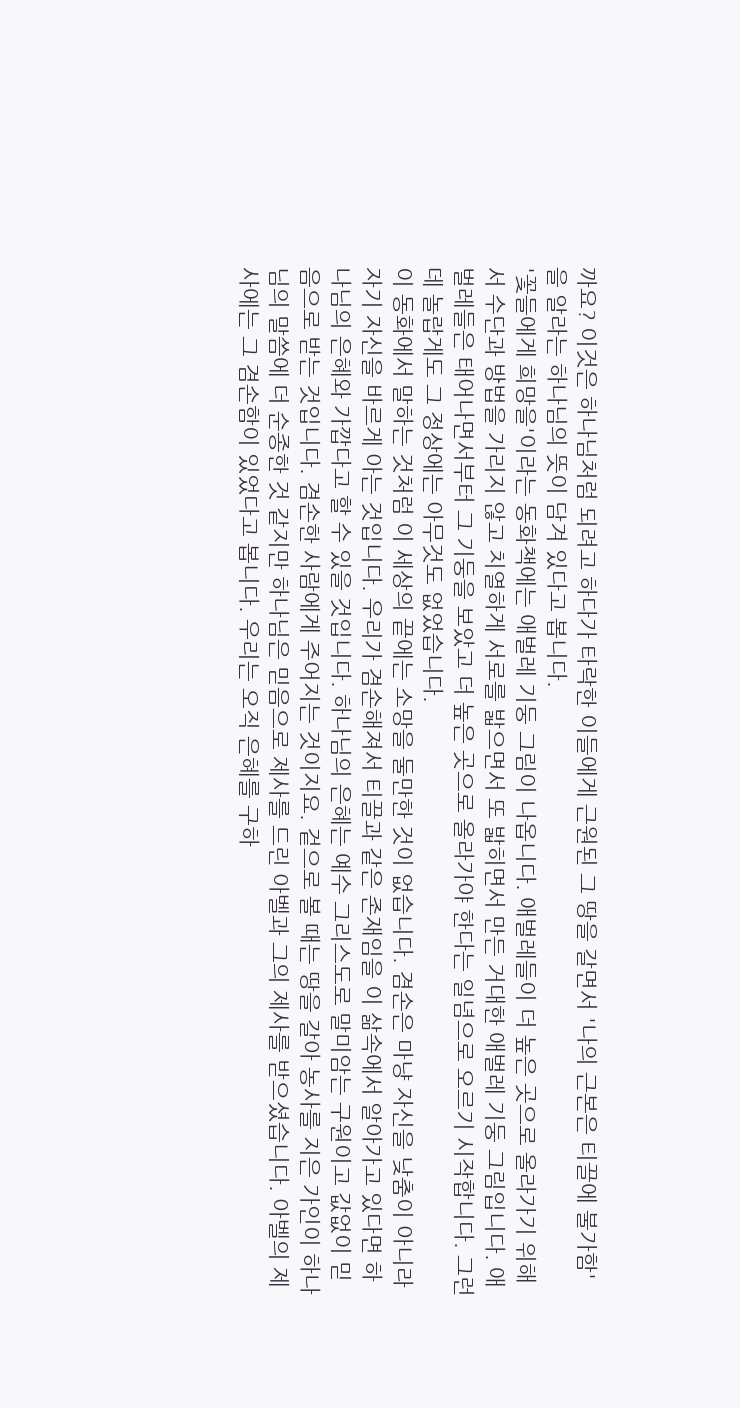까요? 이것은 하나님처럼 되려고 하다가 타락한 이들에게 근원된 그 땅을 갈면서 '나의 근본은 티끌에 불가함'을 알라는 하나님의 뜻이 담겨 있다고 봅니다.
'꽃들에게 희망을'이라는 동화책에는 애벌레 기둥 그림이 나옵니다. 애벌레들이 더 높은 곳으로 올라가기 위해서 수단과 방법을 가리지 않고 치열하게 서로를 밟으면서 또 밟히면서 만든 거대한 애벌레 기둥 그림입니다. 애벌레들은 태어나면서부터 그 기둥을 보았고 더 높은 곳으로 올라가야 한다는 일념으로 오르기 시작합니다. 그런데 놀랍게도 그 정상에는 아무것도 없었습니다.
이 동화에서 말하는 것처럼 이 세상의 끝에는 소망을 둘만한 것이 없습니다. 겸손은 마냥 자신을 낮춤이 아니라 자기 자신을 바르게 아는 것입니다. 우리가 겸손해져서 티끌과 같은 존재임을 이 삶속에서 알아가고 있다면 하나님의 은혜와 가깝다고 할 수 있을 것입니다. 하나님의 은혜는 예수 그리스도로 말미암는 구원이고 값없이 믿음으로 받는 것입니다. 겸손한 사람에게 주어지는 것이지요. 겉으로 볼 때는 땅을 갈아 농사를 지은 가인이 하나님의 말씀에 더 순종한 것 같지만 하나님은 믿음으로 제사를 드린 아벨과 그의 제사를 받으셨습니다. 아벨의 제사에는 그 겸손함이 있었다고 봅니다. 우리는 오직 은혜를 구하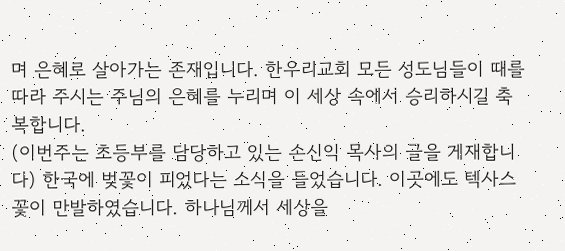며 은혜로 살아가는 존재입니다. 한우리교회 모든 성도님들이 때를 따라 주시는 주님의 은혜를 누리며 이 세상 속에서 승리하시길 축복합니다.
(이번주는 초등부를 담당하고 있는 손신익 목사의 글을 게재합니다) 한국에 벚꽃이 피었다는 소식을 들었습니다. 이곳에도 텍사스 꽃이 만발하였습니다. 하나님께서 세상을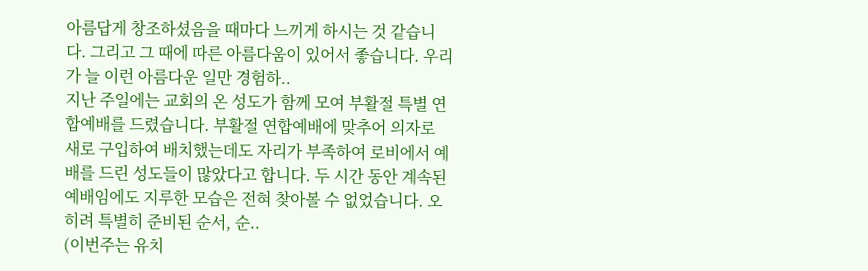아름답게 창조하셨음을 때마다 느끼게 하시는 것 같습니다. 그리고 그 때에 따른 아름다움이 있어서 좋습니다. 우리가 늘 이런 아름다운 일만 경험하..
지난 주일에는 교회의 온 성도가 함께 모여 부활절 특별 연합예배를 드렸습니다. 부활절 연합예배에 맞추어 의자로 새로 구입하여 배치했는데도 자리가 부족하여 로비에서 예배를 드린 성도들이 많았다고 합니다. 두 시간 동안 계속된 예배임에도 지루한 모습은 전혀 찾아볼 수 없었습니다. 오히려 특별히 준비된 순서, 순..
(이번주는 유치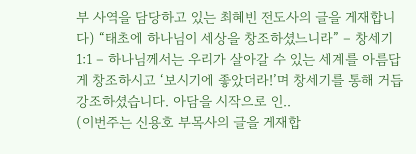부 사역을 담당하고 있는 최혜빈 전도사의 글을 게재합니다) “태초에 하나님이 세상을 창조하셨느니라” – 창세기1:1 – 하나님께서는 우리가 살아갈 수 있는 세계를 아름답게 창조하시고 ‘보시기에 좋았더라!’며 창세기를 통해 거듭 강조하셨습니다. 아담을 시작으로 인..
(이번주는 신용호 부목사의 글을 게재합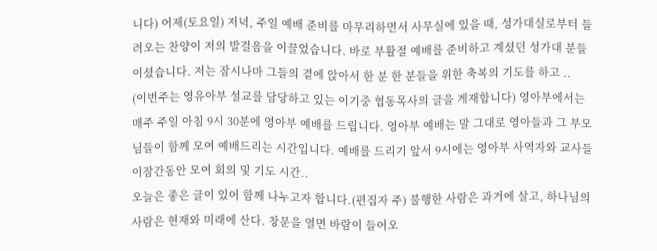니다) 어제(토요일) 저녁, 주일 예배 준비를 마무리하면서 사무실에 있을 때, 성가대실로부터 들려오는 찬양이 저의 발걸음을 이끌었습니다. 바로 부활절 예배를 준비하고 계셨던 성가대 분들이셨습니다. 저는 잠시나마 그들의 곁에 앉아서 한 분 한 분들을 위한 축복의 기도를 하고 ..
(이번주는 영유아부 설교를 담당하고 있는 이기중 협동목사의 글을 게재합니다) 영아부에서는 매주 주일 아침 9시 30분에 영아부 예배를 드립니다. 영아부 예배는 말 그대로 영아들과 그 부모님들이 함께 모여 예배드리는 시간입니다. 예배를 드리기 앞서 9시에는 영아부 사역자와 교사들이잠간동안 모여 회의 및 기도 시간..
오늘은 좋은 글이 있어 함께 나누고자 합니다.(편집자 주) 불행한 사람은 과거에 살고, 하나님의 사람은 현재와 미래에 산다. 창문을 열면 바람이 들어오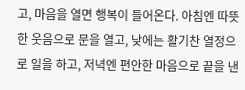고, 마음을 열면 행복이 들어온다. 아침엔 따뜻한 웃음으로 문을 열고, 낮에는 활기찬 열정으로 일을 하고, 저녁엔 편안한 마음으로 끝을 낸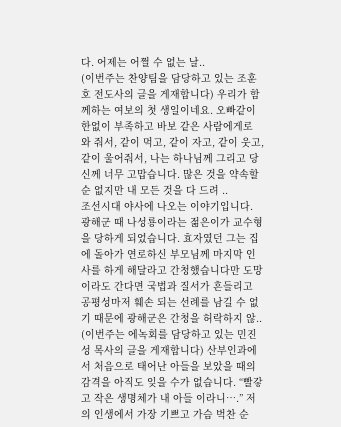다. 어제는 어쩔 수 없는 날..
(이번주는 찬양팀을 담당하고 있는 조훈호 전도사의 글을 게재합니다) 우리가 함께하는 여보의 첫 생일이네요. 오빠같이 한없이 부족하고 바보 같은 사람에게로 와 줘서, 같이 먹고, 같이 자고, 같이 웃고, 같이 울어줘서, 나는 하나님께 그리고 당신께 너무 고맙습니다. 많은 것을 약속할 순 없지만 내 모든 것을 다 드려 ..
조선시대 야사에 나오는 이야기입니다. 광해군 때 나성룡이라는 젊은이가 교수형을 당하게 되었습니다. 효자였던 그는 집에 돌아가 연로하신 부모님께 마지막 인사를 하게 해달라고 간청했습니다만 도망이라도 간다면 국법과 질서가 흔들리고 공평성마저 훼손 되는 선례를 남길 수 없기 때문에 광해군은 간청을 허락하지 않..
(이번주는 에녹회를 담당하고 있는 민진성 목사의 글을 게재합니다) 산부인과에서 처음으로 태어난 아들을 보았을 때의 감격을 아직도 잊을 수가 없습니다. “빨갛고 작은 생명체가 내 아들 이라니….” 저의 인생에서 가장 기쁘고 가슴 벅찬 순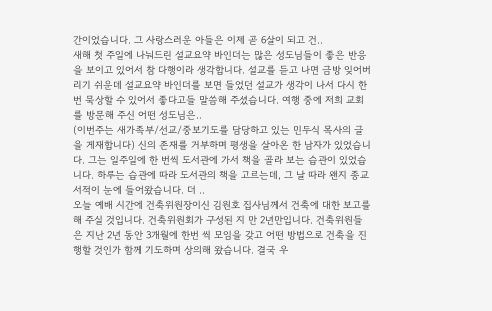간이었습니다. 그 사랑스러운 아들은 이제 곧 6살이 되고 건..
새해 첫 주일에 나눠드린 설교요약 바인더는 많은 성도님들이 좋은 반응을 보이고 있어서 참 다행이라 생각합니다. 설교를 듣고 나면 금방 잊어버리기 쉬운데 설교요약 바인더를 보면 들었던 설교가 생각이 나서 다시 한 번 묵상할 수 있어서 좋다고들 말씀해 주셨습니다. 여행 중에 저희 교회를 방문해 주신 어떤 성도님은..
(이번주는 새가족부/선교/중보기도를 담당하고 있는 민두식 목사의 글을 게재합니다) 신의 존재를 거부하며 평생을 살아온 한 남자가 있었습니다. 그는 일주일에 한 번씩 도서관에 가서 책을 골라 보는 습관이 있었습니다. 하루는 습관에 따라 도서관의 책을 고르는데, 그 날 따라 왠지 종교 서적이 눈에 들어왔습니다. 더 ..
오늘 예배 시간에 건축위원장이신 김원호 집사님께서 건축에 대한 보고를 해 주실 것입니다. 건축위원회가 구성된 지 만 2년만입니다. 건축위원들은 지난 2년 동안 3개월에 한번 씩 모임을 갖고 어떤 방법으로 건축을 진행할 것인가 함께 기도하며 상의해 왔습니다. 결국 우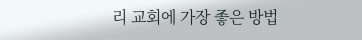리 교회에 가장 좋은 방법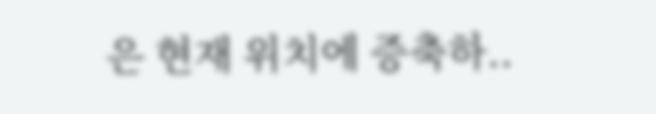은 현재 위치에 증축하..